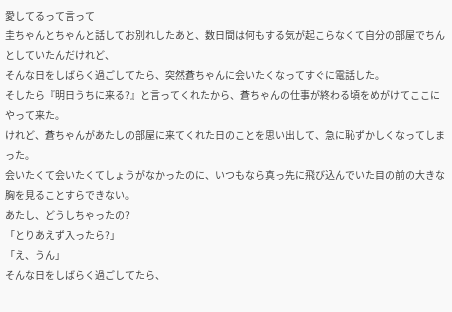愛してるって言って
圭ちゃんとちゃんと話してお別れしたあと、数日間は何もする気が起こらなくて自分の部屋でちんとしていたんだけれど、
そんな日をしばらく過ごしてたら、突然蒼ちゃんに会いたくなってすぐに電話した。
そしたら『明日うちに来る?』と言ってくれたから、蒼ちゃんの仕事が終わる頃をめがけてここにやって来た。
けれど、蒼ちゃんがあたしの部屋に来てくれた日のことを思い出して、急に恥ずかしくなってしまった。
会いたくて会いたくてしょうがなかったのに、いつもなら真っ先に飛び込んでいた目の前の大きな胸を見ることすらできない。
あたし、どうしちゃったの?
「とりあえず入ったら?」
「え、うん」
そんな日をしばらく過ごしてたら、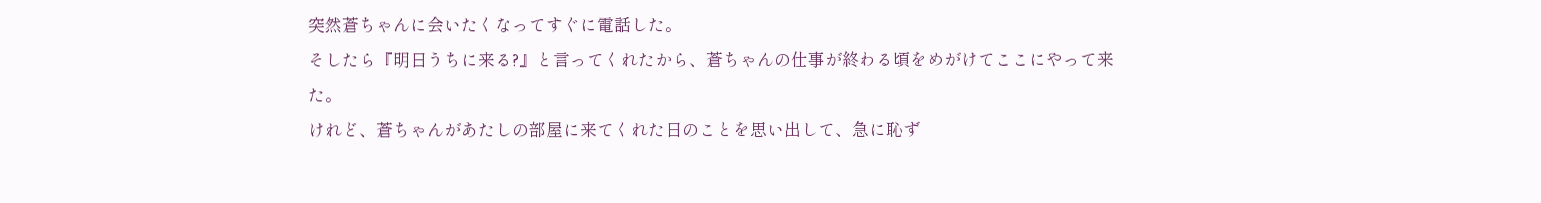突然蒼ちゃんに会いたくなってすぐに電話した。
そしたら『明日うちに来る?』と言ってくれたから、蒼ちゃんの仕事が終わる頃をめがけてここにやって来た。
けれど、蒼ちゃんがあたしの部屋に来てくれた日のことを思い出して、急に恥ず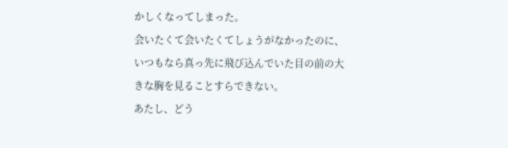かしくなってしまった。
会いたくて会いたくてしょうがなかったのに、いつもなら真っ先に飛び込んでいた目の前の大きな胸を見ることすらできない。
あたし、どう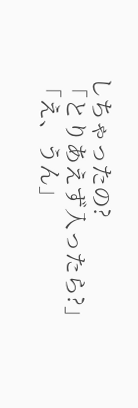しちゃったの?
「とりあえず入ったら?」
「え、うん」